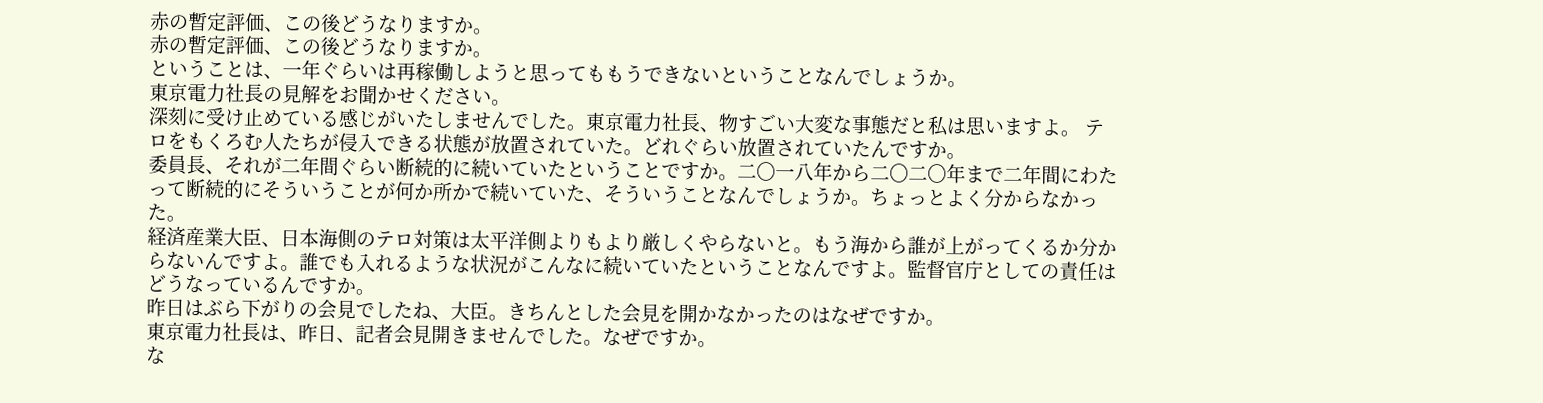赤の暫定評価、この後どうなりますか。
赤の暫定評価、この後どうなりますか。
ということは、一年ぐらいは再稼働しようと思ってももうできないということなんでしょうか。
東京電力社長の見解をお聞かせください。
深刻に受け止めている感じがいたしませんでした。東京電力社長、物すごい大変な事態だと私は思いますよ。 テロをもくろむ人たちが侵入できる状態が放置されていた。どれぐらい放置されていたんですか。
委員長、それが二年間ぐらい断続的に続いていたということですか。二〇一八年から二〇二〇年まで二年間にわたって断続的にそういうことが何か所かで続いていた、そういうことなんでしょうか。ちょっとよく分からなかった。
経済産業大臣、日本海側のテロ対策は太平洋側よりもより厳しくやらないと。もう海から誰が上がってくるか分からないんですよ。誰でも入れるような状況がこんなに続いていたということなんですよ。監督官庁としての責任はどうなっているんですか。
昨日はぶら下がりの会見でしたね、大臣。きちんとした会見を開かなかったのはなぜですか。
東京電力社長は、昨日、記者会見開きませんでした。なぜですか。
な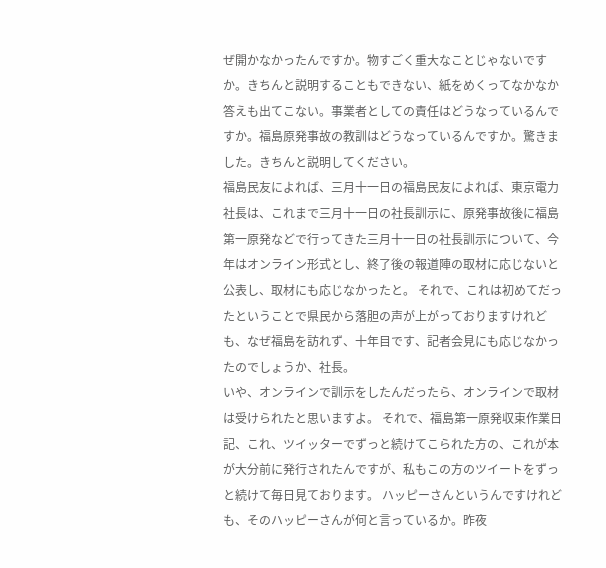ぜ開かなかったんですか。物すごく重大なことじゃないですか。きちんと説明することもできない、紙をめくってなかなか答えも出てこない。事業者としての責任はどうなっているんですか。福島原発事故の教訓はどうなっているんですか。驚きました。きちんと説明してください。
福島民友によれば、三月十一日の福島民友によれば、東京電力社長は、これまで三月十一日の社長訓示に、原発事故後に福島第一原発などで行ってきた三月十一日の社長訓示について、今年はオンライン形式とし、終了後の報道陣の取材に応じないと公表し、取材にも応じなかったと。 それで、これは初めてだったということで県民から落胆の声が上がっておりますけれども、なぜ福島を訪れず、十年目です、記者会見にも応じなかったのでしょうか、社長。
いや、オンラインで訓示をしたんだったら、オンラインで取材は受けられたと思いますよ。 それで、福島第一原発収束作業日記、これ、ツイッターでずっと続けてこられた方の、これが本が大分前に発行されたんですが、私もこの方のツイートをずっと続けて毎日見ております。 ハッピーさんというんですけれども、そのハッピーさんが何と言っているか。昨夜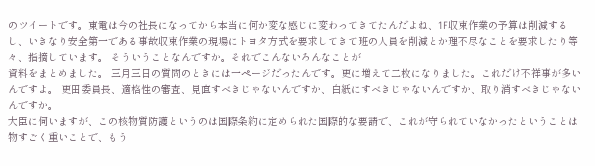のツイートです。東電は今の社長になってから本当に何か変な感じに変わってきてたんだよね、1F収束作業の予算は削減するし、いきなり安全第一である事故収束作業の現場にトヨタ方式を要求してきて班の人員を削減とか理不尽なことを要求したり等々、指摘しています。 そういうことなんですか。それでこんないろんなことが
資料をまとめました。 三月三日の質問のときには一ページだったんです。更に増えて二枚になりました。これだけ不祥事が多いんですよ。 更田委員長、適格性の審査、見直すべきじゃないんですか、白紙にすべきじゃないんですか、取り消すべきじゃないんですか。
大臣に伺いますが、この核物質防護というのは国際条約に定められた国際的な要請で、これが守られていなかったということは物すごく重いことで、もう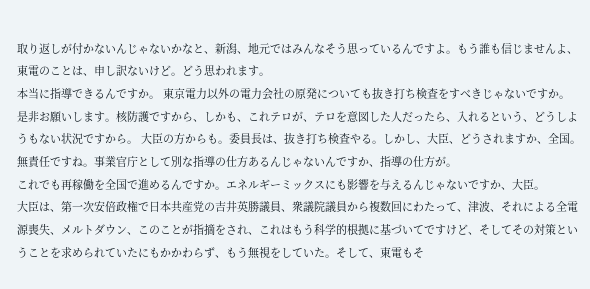取り返しが付かないんじゃないかなと、新潟、地元ではみんなそう思っているんですよ。もう誰も信じませんよ、東電のことは、申し訳ないけど。どう思われます。
本当に指導できるんですか。 東京電力以外の電力会社の原発についても抜き打ち検査をすべきじゃないですか。
是非お願いします。核防護ですから、しかも、これテロが、テロを意図した人だったら、入れるという、どうしようもない状況ですから。 大臣の方からも。委員長は、抜き打ち検査やる。しかし、大臣、どうされますか、全国。
無責任ですね。事業官庁として別な指導の仕方あるんじゃないんですか、指導の仕方が。
これでも再稼働を全国で進めるんですか。エネルギーミックスにも影響を与えるんじゃないですか、大臣。
大臣は、第一次安倍政権で日本共産党の吉井英勝議員、衆議院議員から複数回にわたって、津波、それによる全電源喪失、メルトダウン、このことが指摘をされ、これはもう科学的根拠に基づいてですけど、そしてその対策ということを求められていたにもかかわらず、もう無視をしていた。そして、東電もそ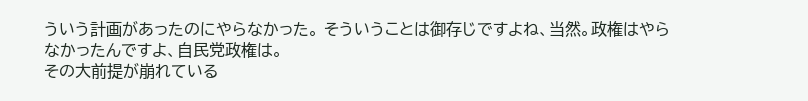ういう計画があったのにやらなかった。 そういうことは御存じですよね、当然。政権はやらなかったんですよ、自民党政権は。
その大前提が崩れている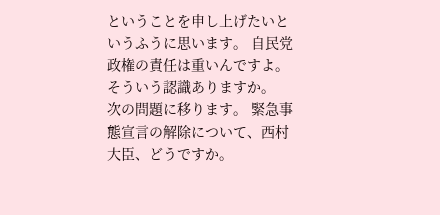ということを申し上げたいというふうに思います。 自民党政権の責任は重いんですよ。そういう認識ありますか。
次の問題に移ります。 緊急事態宣言の解除について、西村大臣、どうですか。